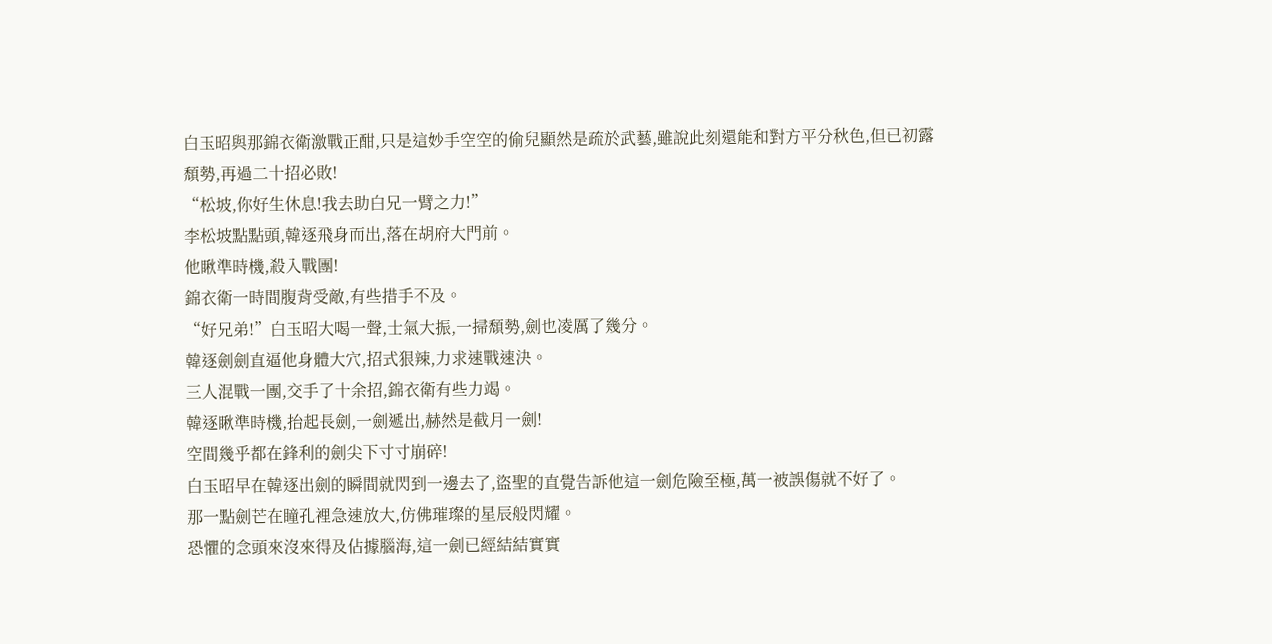白玉昭與那錦衣衛激戰正酣,只是這妙手空空的偷兒顯然是疏於武藝,雖說此刻還能和對方平分秋色,但已初露頹勢,再過二十招必敗!
“松坡,你好生休息!我去助白兄一臂之力!”
李松坡點點頭,韓逐飛身而出,落在胡府大門前。
他瞅準時機,殺入戰團!
錦衣衛一時間腹背受敵,有些措手不及。
“好兄弟!”白玉昭大喝一聲,士氣大振,一掃頹勢,劍也凌厲了幾分。
韓逐劍劍直逼他身體大穴,招式狠辣,力求速戰速決。
三人混戰一團,交手了十余招,錦衣衛有些力竭。
韓逐瞅準時機,抬起長劍,一劍遞出,赫然是截月一劍!
空間幾乎都在鋒利的劍尖下寸寸崩碎!
白玉昭早在韓逐出劍的瞬間就閃到一邊去了,盜聖的直覺告訴他這一劍危險至極,萬一被誤傷就不好了。
那一點劍芒在瞳孔裡急速放大,仿佛璀璨的星辰般閃耀。
恐懼的念頭來沒來得及佔據腦海,這一劍已經結結實實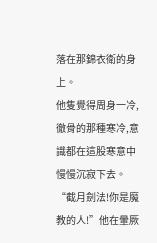落在那錦衣衛的身上。
他隻覺得周身一冷,徹骨的那種寒冷,意識都在這股寒意中慢慢沉寂下去。
“截月劍法!你是魔教的人!”他在暈厥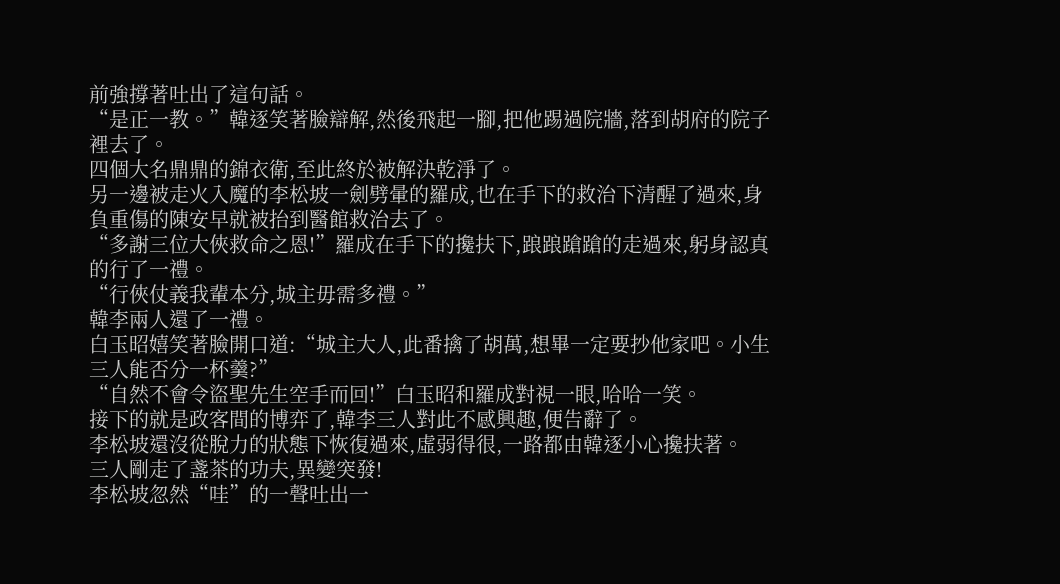前強撐著吐出了這句話。
“是正一教。”韓逐笑著臉辯解,然後飛起一腳,把他踢過院牆,落到胡府的院子裡去了。
四個大名鼎鼎的錦衣衛,至此終於被解決乾淨了。
另一邊被走火入魔的李松坡一劍劈暈的羅成,也在手下的救治下清醒了過來,身負重傷的陳安早就被抬到醫館救治去了。
“多謝三位大俠救命之恩!”羅成在手下的攙扶下,踉踉蹌蹌的走過來,躬身認真的行了一禮。
“行俠仗義我輩本分,城主毋需多禮。”
韓李兩人還了一禮。
白玉昭嬉笑著臉開口道:“城主大人,此番擒了胡萬,想畢一定要抄他家吧。小生三人能否分一杯羹?”
“自然不會令盜聖先生空手而回!”白玉昭和羅成對視一眼,哈哈一笑。
接下的就是政客間的博弈了,韓李三人對此不感興趣,便告辭了。
李松坡還沒從脫力的狀態下恢復過來,虛弱得很,一路都由韓逐小心攙扶著。
三人剛走了盞茶的功夫,異變突發!
李松坡忽然“哇”的一聲吐出一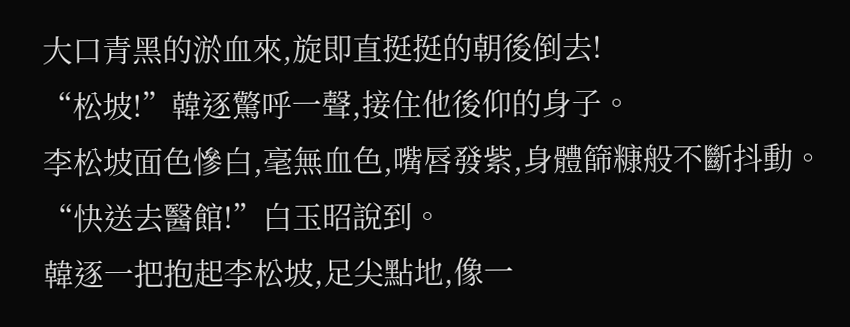大口青黑的淤血來,旋即直挺挺的朝後倒去!
“松坡!”韓逐驚呼一聲,接住他後仰的身子。
李松坡面色慘白,毫無血色,嘴唇發紫,身體篩糠般不斷抖動。
“快送去醫館!”白玉昭說到。
韓逐一把抱起李松坡,足尖點地,像一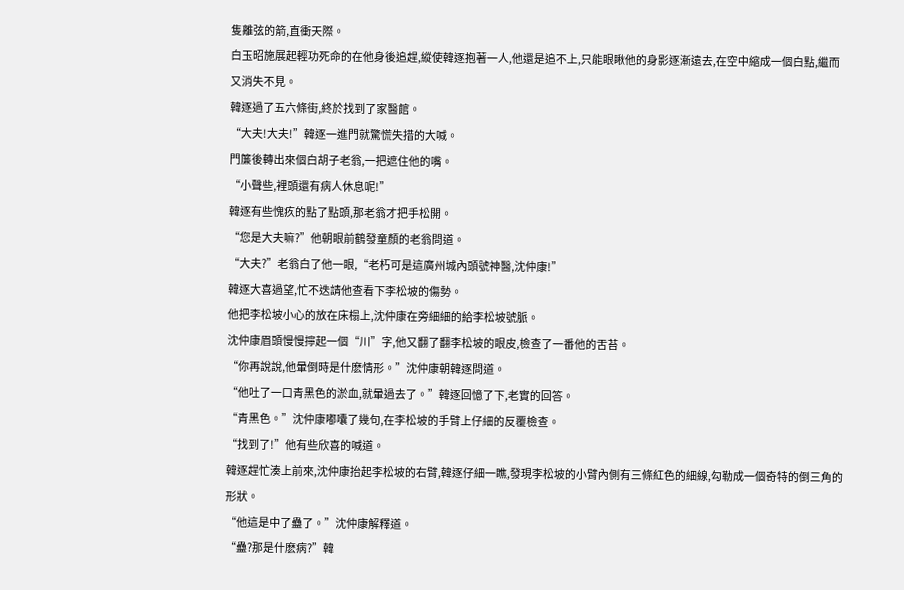隻離弦的箭,直衝天際。
白玉昭施展起輕功死命的在他身後追趕,縱使韓逐抱著一人,他還是追不上,只能眼瞅他的身影逐漸遠去,在空中縮成一個白點,繼而又消失不見。
韓逐過了五六條街,終於找到了家醫館。
“大夫!大夫!”韓逐一進門就驚慌失措的大喊。
門簾後轉出來個白胡子老翁,一把遮住他的嘴。
“小聲些,裡頭還有病人休息呢!”
韓逐有些愧疚的點了點頭,那老翁才把手松開。
“您是大夫嘛?”他朝眼前鶴發童顏的老翁問道。
“大夫?”老翁白了他一眼,“老朽可是這廣州城內頭號神醫,沈仲康!”
韓逐大喜過望,忙不迭請他查看下李松坡的傷勢。
他把李松坡小心的放在床榻上,沈仲康在旁細細的給李松坡號脈。
沈仲康眉頭慢慢擰起一個“川”字,他又翻了翻李松坡的眼皮,檢查了一番他的舌苔。
“你再說說,他暈倒時是什麽情形。”沈仲康朝韓逐問道。
“他吐了一口青黑色的淤血,就暈過去了。”韓逐回憶了下,老實的回答。
“青黑色。”沈仲康嘟囔了幾句,在李松坡的手臂上仔細的反覆檢查。
“找到了!”他有些欣喜的喊道。
韓逐趕忙湊上前來,沈仲康抬起李松坡的右臂,韓逐仔細一瞧,發現李松坡的小臂內側有三條紅色的細線,勾勒成一個奇特的倒三角的形狀。
“他這是中了蠱了。”沈仲康解釋道。
“蠱?那是什麽病?”韓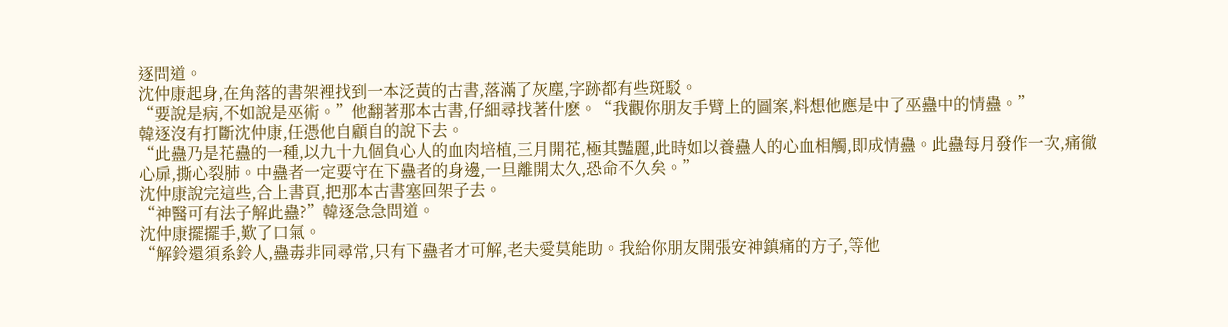逐問道。
沈仲康起身,在角落的書架裡找到一本泛黃的古書,落滿了灰塵,字跡都有些斑駁。
“要說是病,不如說是巫術。”他翻著那本古書,仔細尋找著什麽。“我觀你朋友手臂上的圖案,料想他應是中了巫蠱中的情蠱。”
韓逐沒有打斷沈仲康,任憑他自顧自的說下去。
“此蠱乃是花蠱的一種,以九十九個負心人的血肉培植,三月開花,極其豔麗,此時如以養蠱人的心血相觸,即成情蠱。此蠱每月發作一次,痛徹心扉,撕心裂肺。中蠱者一定要守在下蠱者的身邊,一旦離開太久,恐命不久矣。”
沈仲康說完這些,合上書頁,把那本古書塞回架子去。
“神醫可有法子解此蠱?”韓逐急急問道。
沈仲康擺擺手,歎了口氣。
“解鈴還須系鈴人,蠱毒非同尋常,只有下蠱者才可解,老夫愛莫能助。我給你朋友開張安神鎮痛的方子,等他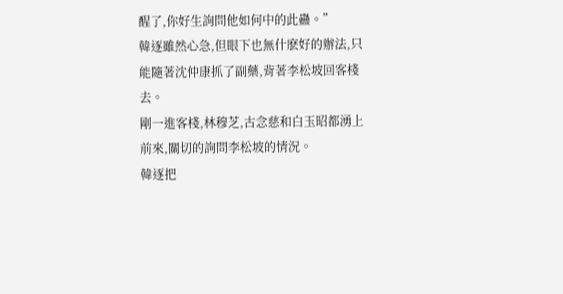醒了,你好生詢問他如何中的此蠱。”
韓逐雖然心急,但眼下也無什麽好的辦法,只能隨著沈仲康抓了副藥,背著李松坡回客棧去。
剛一進客棧,林穆芝,古念慈和白玉昭都湧上前來,關切的詢問李松坡的情況。
韓逐把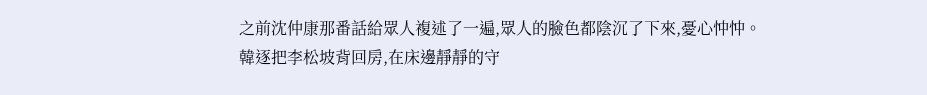之前沈仲康那番話給眾人複述了一遍,眾人的臉色都陰沉了下來,憂心忡忡。
韓逐把李松坡背回房,在床邊靜靜的守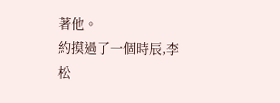著他。
約摸過了一個時辰,李松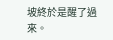坡終於是醒了過來。